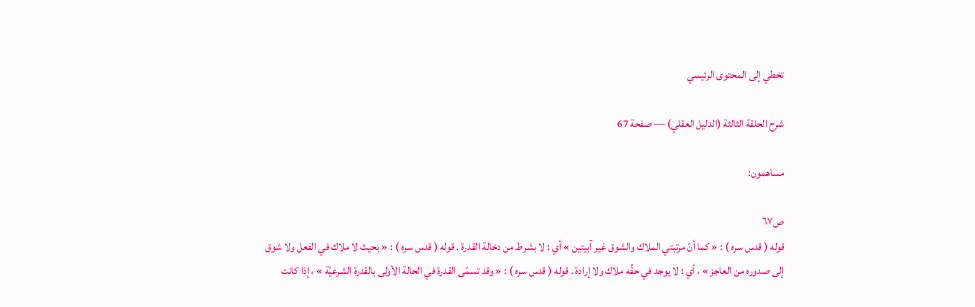تخطي إلى المحتوى الرئيسي

شرح الحلقة الثالثة (الدليل العقلي) — صفحة 67

مساهمون:

ص٦٧
قوله ( قدس سره ) : « كما أنّ مرتبتي الملاك والشوق غير آبيتين » أي : لا بشرط من دخالة القدرة . قوله ( قدس سره ) : « بحيث لا ملاك في الفعل ولا شوق إلى صدوره من العاجز » ، أي : لا يوجد في حقِّه ملاك ولا إرادة . قوله ( قدس سره ) : « وقد تسمّى القدرة في الحالة الأولى بالقدرة الشرعيّة » ، إذا كانت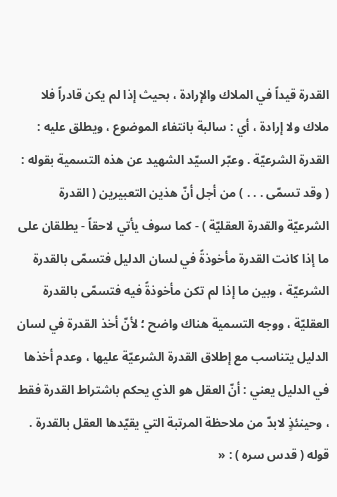القدرة قيداً في الملاك والإرادة ، بحيث إذا لم يكن قادراً فلا ملاك ولا إرادة ، أي : سالبة بانتفاء الموضوع ، ويطلق عليه : القدرة الشرعيّة . وعبّر السيّد الشهيد عن هذه التسمية بقوله : ( وقد تسمّى . . . ) من أجل أنّ هذين التعبيرين ( القدرة الشرعيّة والقدرة العقليّة ) - كما سوف يأتي لاحقاً - يطلقان على ما إذا كانت القدرة مأخوذةً في لسان الدليل فتسمّى بالقدرة الشرعيّة ، وبين ما إذا لم تكن مأخوذةً فيه فتسمّى بالقدرة العقليّة ، ووجه التسمية هناك واضح ؛ لأنّ أخذ القدرة في لسان الدليل يتناسب مع إطلاق القدرة الشرعيّة عليها ، وعدم أخذها في الدليل يعني : أنّ العقل هو الذي يحكم باشتراط القدرة فقط ، وحينئذٍ لابدّ من ملاحظة المرتبة التي يقيّدها العقل بالقدرة . قوله ( قدس سره ) : «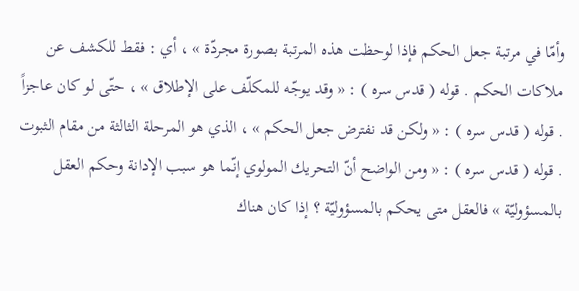وأمّا في مرتبة جعل الحكم فإذا لوحظت هذه المرتبة بصورة مجردّة » ، أي : فقط للكشف عن ملاكات الحكم . قوله ( قدس سره ) : « وقد يوجّه للمكلّف على الإطلاق » ، حتّى لو كان عاجزاً . قوله ( قدس سره ) : « ولكن قد نفترض جعل الحكم » ، الذي هو المرحلة الثالثة من مقام الثبوت . قوله ( قدس سره ) : « ومن الواضح أنّ التحريك المولوي إنّما هو سبب الإدانة وحكم العقل بالمسؤوليّة » فالعقل متى يحكم بالمسؤوليّة ؟ إذا كان هناك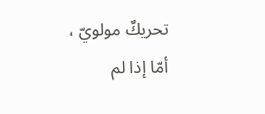تحريكٌ مولويّ ، أمّا إذا لم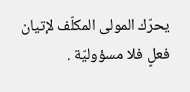يحرّك المولى المكلّف لإتيان فعلٍ فلا مسؤوليّة .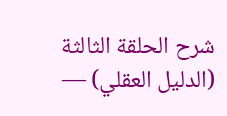شرح الحلقة الثالثة (الدليل العقلي) —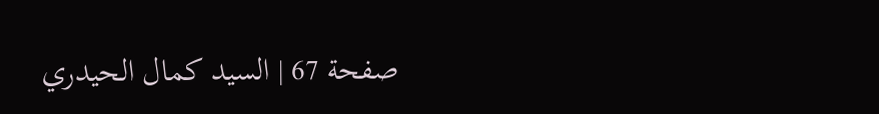صفحة 67 | السيد كمال الحيدري